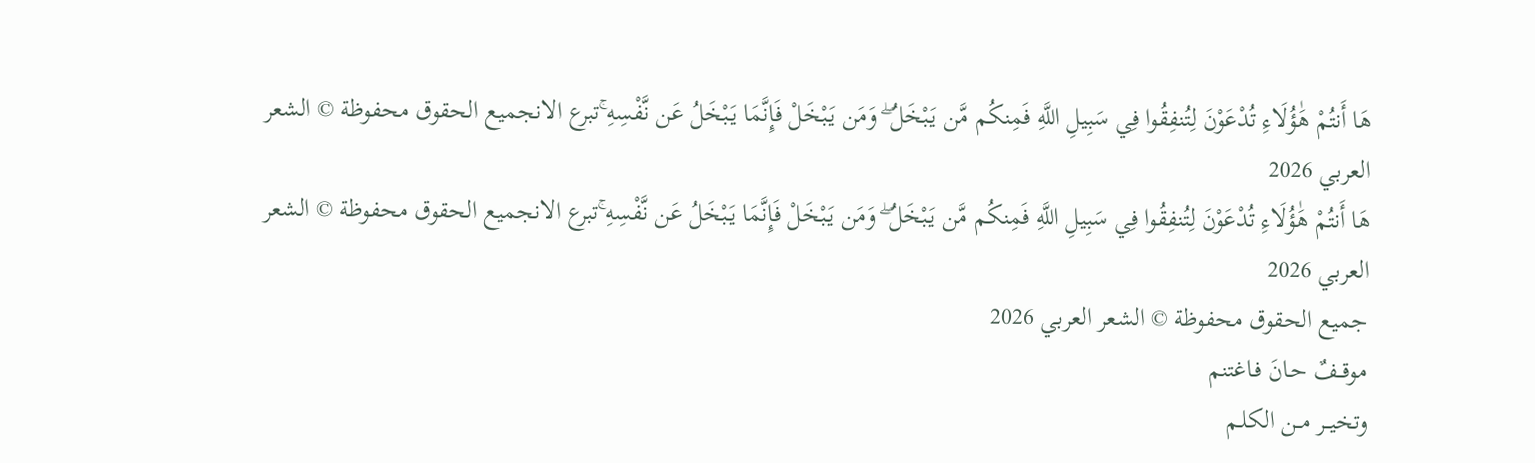هَا أَنتُمْ هَٰؤُلَاءِ تُدْعَوْنَ لِتُنفِقُوا فِي سَبِيلِ اللَّهِ فَمِنكُم مَّن يَبْخَلُ ۖ وَمَن يَبْخَلْ فَإِنَّمَا يَبْخَلُ عَن نَّفْسِهِ ۚتبرع الانجميع الحقوق محفوظة © الشعر العربي 2026
هَا أَنتُمْ هَٰؤُلَاءِ تُدْعَوْنَ لِتُنفِقُوا فِي سَبِيلِ اللَّهِ فَمِنكُم مَّن يَبْخَلُ ۖ وَمَن يَبْخَلْ فَإِنَّمَا يَبْخَلُ عَن نَّفْسِهِ ۚتبرع الانجميع الحقوق محفوظة © الشعر العربي 2026
جميع الحقوق محفوظة © الشعر العربي 2026
موقــفٌ حـانَ فـاغتنم
وتخيــر مــن الكلـم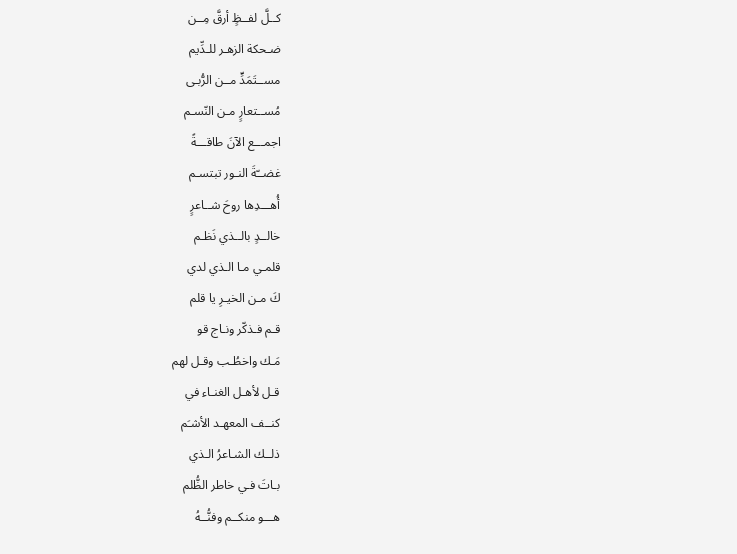كــلَّ لفــظٍ أرقَّ مِــن
ضـحكة الزهـر للـدِّيم
مســتَمَدٍّ مــن الرُّبـى
مُســتعارٍ مـن النّسـم
اجمـــع الآنَ طاقـــةً
غضــّةَ النـور تبتسـم
أُهـــدِها روحَ شــاعرٍ
خالــدٍ بالــذي نَظـم
قلمـي مـا الـذي لدي
كَ مـن الخيـرِ يا قلم
قـم فـذكّر ونـاج قو
مَـك واخطُـب وقـل لهم
قـل لأهـل الغنـاء في
كنــف المعهـد الأشـَم
ذلــك الشـاعرُ الـذي
بـاتَ فـي خاطر الظُّلم
هـــو منكــم وفنُّــهُ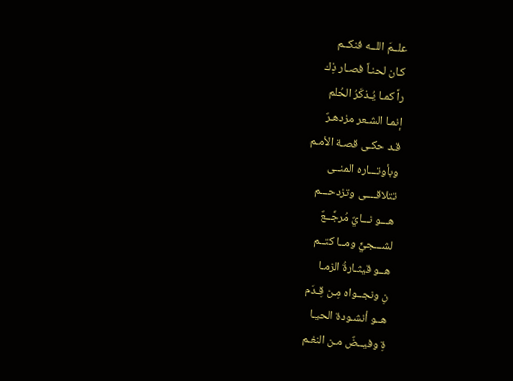علــمَ اللــه فنكــم
كـان لحنـاً فصـار ذِك
راً كمـا يُـذكَرُ الحُلم
إنمـا الشـعر مزدهـرٌ
قـد حكـى قصـة الأمـم
وبأوتـــاره المنــى
تتلاقــــى وتزدحـــم
هـــو نـــايٌ مُرجِّــعٌ
لشـــجيٍّ ومــا كتــم
هــو قيثـارةُ الزمـا
نِ ونجــواه مِـن قِـدَم
هــو أنشـودة الحيـا
ةِ وفيــضٌ مـن النغـم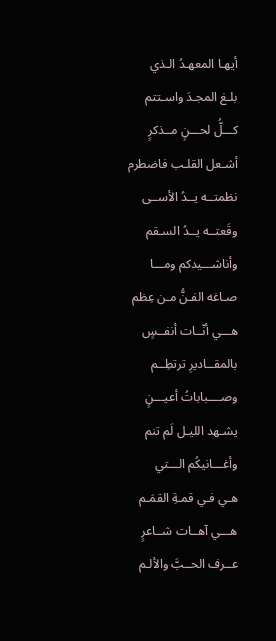أيهـا المعهـدُ الـذي
بلـغ المجـدَ واسـتتم
كـــلُّ لحـــنٍ مــذكرٍ
أشـعل القلـب فاضطرم
نظمتــه يــدُ الأســى
وقَعتــه يــدُ السـقم
وأناشـــيدكم ومـــا
صـاغه الفـنُّ مـن عِظم
هـــي أنّــات أنفــسٍ
بالمقــاديرِ ترتطِــم
وصــــباباتُ أعيـــنٍ
يشـهد الليـل لَم تنم
وأغـــانيكُم الـــتي
هـي فـي قمـةِ القمَـم
هـــي آهــات شــاعرٍ
عــرف الحــبَّ والألـم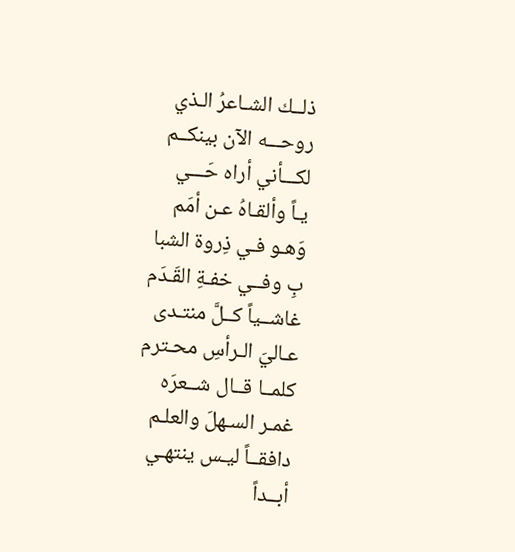ذلــك الشـاعرُ الـذي
روحـــه الآن بينكــم
لكـــأني أراه حَـــي
يـاً وألقـاهُ عـن أمَم
وَهـو فـي ذِروة الشبا
بِ وفــي خفـةِ القَـدَم
غاشــياً كــلَّ منتـدى
عـاليَ الـرأسِ محـترم
كلمــا قــال شــعرَه
غمـر السـهلَ والعلـم
دافقــاً ليـس ينتهـي
أبــداً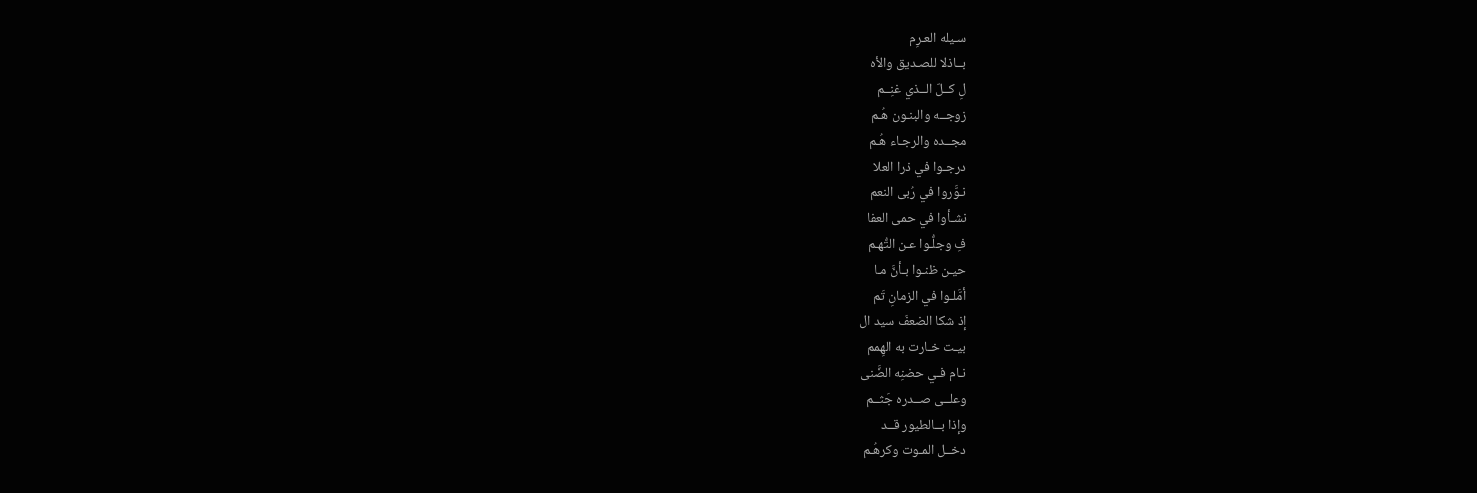سـيله العـرِم
بــاذلا للصـديق والأه
لِ كــلّ الــذي غنِــم
زوجــه والبنـون هُـم
مجــده والرجـاء هُـم
درجـوا في ذرا العلا
نـوَّروا في رُبى النعم
نشـأوا في حمى العفا
فِ وجلُّـوا عـن التُّهـم
حيـن ظنـوا بـأنَّ مـا
أمَّلـوا في الزمانِ تَم
إذ شكا الضعفَ سيد ال
بيـت خـارت به الهِمم
نـام فـي حضنِه الضَّنى
وعلــى صــدره جَثــم
وإذا بــالطيور قــد
دخــل المـوت وكرهُـم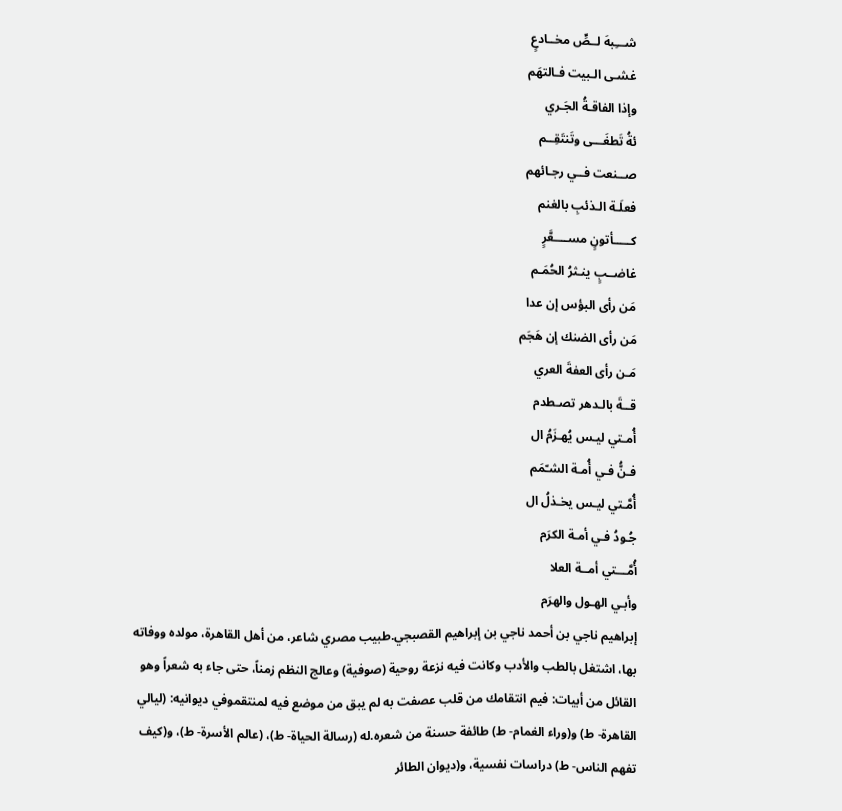شـــِبهَ لــصٍّ مخــادعٍ
غشـى الـبيت فـالتهَم
وإذا الفاقـةُ الجَـري
ئةُ تَطغَـــى وتَنتَقِــم
صــنعت فــي رجـائهم
فعلَـة الـذئبِ بالغنم
كـــــأتونٍ مســــعَّرٍ
غاضــبٍ ينـثرُ الحُمَـم
مَن رأى البؤس إن عدا
مَن رأى الضنك إن هَجَم
مَـن رأى العفةَ العري
قــةَ بالـدهر تصـطدم
أُمـتي ليـس يُهـزَمُ ال
فـنُّ فـي أُمـة الشـّمَم
أُمَّـتي ليـس يخـذلُ ال
جُـودُ فـي أمـة الكرَم
أُمَّـــتي أمــة العلا
وأبـي الهـول والهرَم
إبراهيم ناجي بن أحمد ناجي بن إبراهيم القصبجي.طبيب مصري شاعر، من أهل القاهرة، مولده ووفاته بها، اشتغل بالطب والأدب وكانت فيه نزعة روحية (صوفية) وعالج النظم زمناً، حتى جاء به شعراً وهو القائل من أبيات: فيم انتقامك من قلب عصفت به لم يبق من موضع فيه لمنتقموفي ديوانيه: (ليالي القاهرة- ط) و(وراء الغمام- ط) طائفة حسنة من شعره.له (رسالة الحياة- ط)، (عالم الأسرة- ط)، و(كيف تفهم الناس- ط) دراسات نفسية، و(ديوان الطائر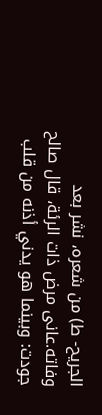الجريح- ط) من شعره، نشر بعد وفاته.عانى مرض ذات الرئة، قال صالح جودت: وبينما هو يدني أذنه من قلب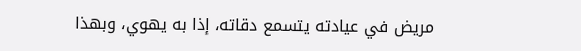مريض في عيادته يتسمع دقاته، إذا به يهوي، وبهذا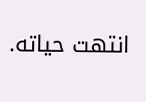انتهت حياته.